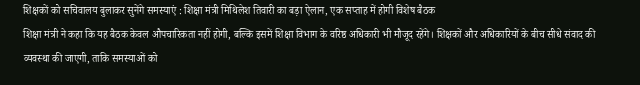शिक्षकों को सचिवालय बुलाकर सुनेंगे समस्याएं : शिक्षा मंत्री मिथिलेश तिवारी का बड़ा ऐलान, एक सप्ताह में होगी विशेष बैठक
शिक्षा मंत्री ने कहा कि यह बैठक केवल औपचारिकता नहीं होगी, बल्कि इसमें शिक्षा विभाग के वरिष्ठ अधिकारी भी मौजूद रहेंगे। शिक्षकों और अधिकारियों के बीच सीधे संवाद की व्यवस्था की जाएगी, ताकि समस्याओं को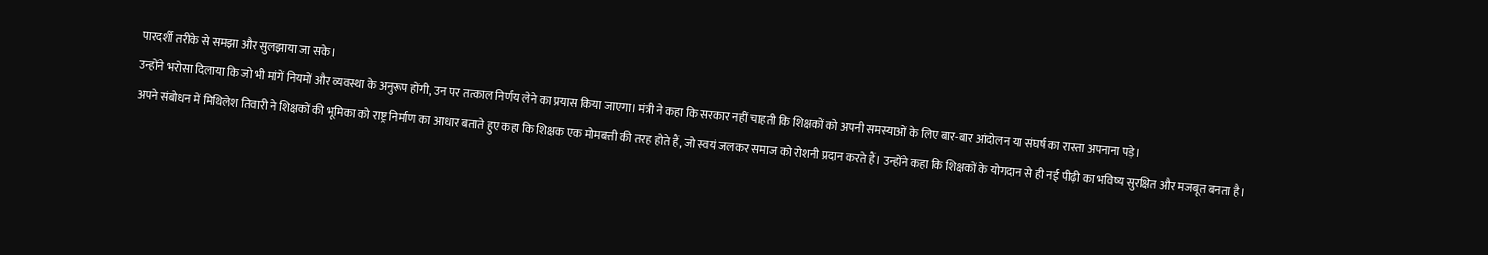पारदर्शी तरीके से समझा और सुलझाया जा सके।
उन्होंने भरोसा दिलाया कि जो भी मांगें नियमों और व्यवस्था के अनुरूप होंगी, उन पर तत्काल निर्णय लेने का प्रयास किया जाएगा। मंत्री ने कहा कि सरकार नहीं चाहती कि शिक्षकों को अपनी समस्याओं के लिए बार-बार आंदोलन या संघर्ष का रास्ता अपनाना पड़े।
अपने संबोधन में मिथिलेश तिवारी ने शिक्षकों की भूमिका को राष्ट्र निर्माण का आधार बताते हुए कहा कि शिक्षक एक मोमबत्ती की तरह होते हैं, जो स्वयं जलकर समाज को रोशनी प्रदान करते हैं। उन्होंने कहा कि शिक्षकों के योगदान से ही नई पीढ़ी का भविष्य सुरक्षित और मजबूत बनता है।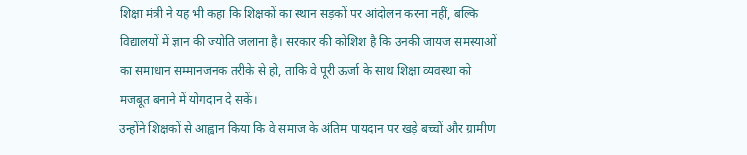शिक्षा मंत्री ने यह भी कहा कि शिक्षकों का स्थान सड़कों पर आंदोलन करना नहीं, बल्कि विद्यालयों में ज्ञान की ज्योति जलाना है। सरकार की कोशिश है कि उनकी जायज समस्याओं का समाधान सम्मानजनक तरीके से हो, ताकि वे पूरी ऊर्जा के साथ शिक्षा व्यवस्था को मजबूत बनाने में योगदान दे सकें।
उन्होंने शिक्षकों से आह्वान किया कि वे समाज के अंतिम पायदान पर खड़े बच्चों और ग्रामीण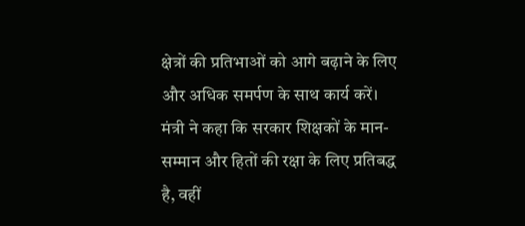क्षेत्रों की प्रतिभाओं को आगे बढ़ाने के लिए और अधिक समर्पण के साथ कार्य करें। मंत्री ने कहा कि सरकार शिक्षकों के मान-सम्मान और हितों की रक्षा के लिए प्रतिबद्ध है, वहीं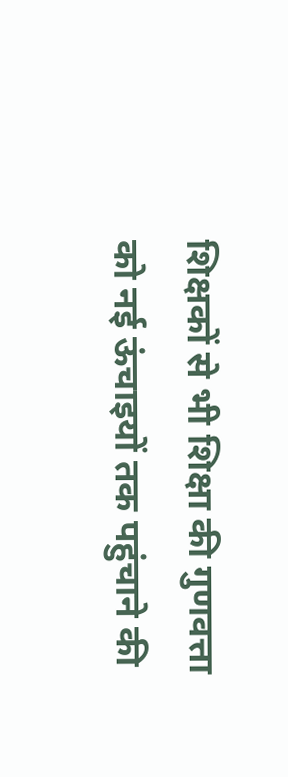शिक्षकों से भी शिक्षा की गुणवत्ता को नई ऊंचाइयों तक पहुंचाने की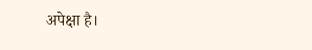अपेक्षा है।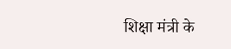शिक्षा मंत्री के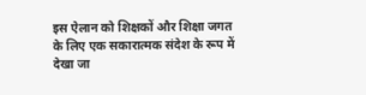इस ऐलान को शिक्षकों और शिक्षा जगत के लिए एक सकारात्मक संदेश के रूप में देखा जा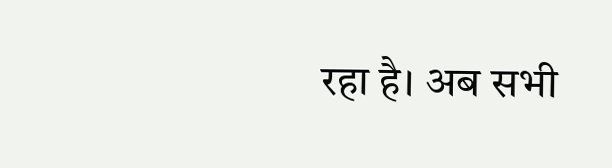रहा है। अब सभी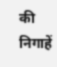की निगाहें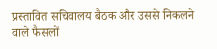प्रस्तावित सचिवालय बैठक और उससे निकलने वाले फैसलों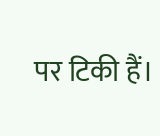पर टिकी हैं।